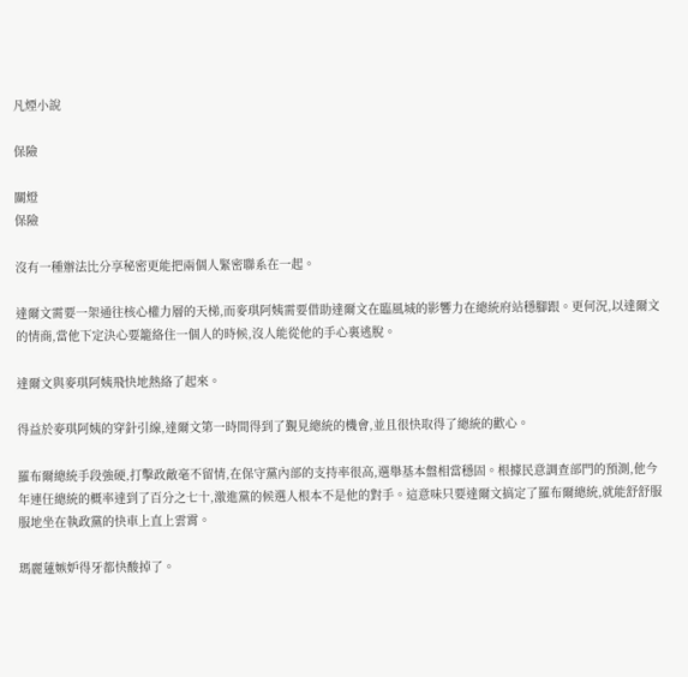凡煙小說

保險

關燈
保險

沒有一種辦法比分享秘密更能把兩個人緊密聯系在一起。

達爾文需要一架通往核心權力層的天梯,而麥琪阿姨需要借助達爾文在臨風城的影響力在總統府站穩腳跟。更何況,以達爾文的情商,當他下定決心要籠絡住一個人的時候,沒人能從他的手心裏逃脫。

達爾文與麥琪阿姨飛快地熱絡了起來。

得益於麥琪阿姨的穿針引線,達爾文第一時間得到了覲見總統的機會,並且很快取得了總統的歡心。

羅布爾總統手段強硬,打擊政敵毫不留情,在保守黨內部的支持率很高,選舉基本盤相當穩固。根據民意調查部門的預測,他今年連任總統的概率達到了百分之七十,激進黨的候選人根本不是他的對手。這意味只要達爾文搞定了羅布爾總統,就能舒舒服服地坐在執政黨的快車上直上雲霄。

瑪麗蓮嫉妒得牙都快酸掉了。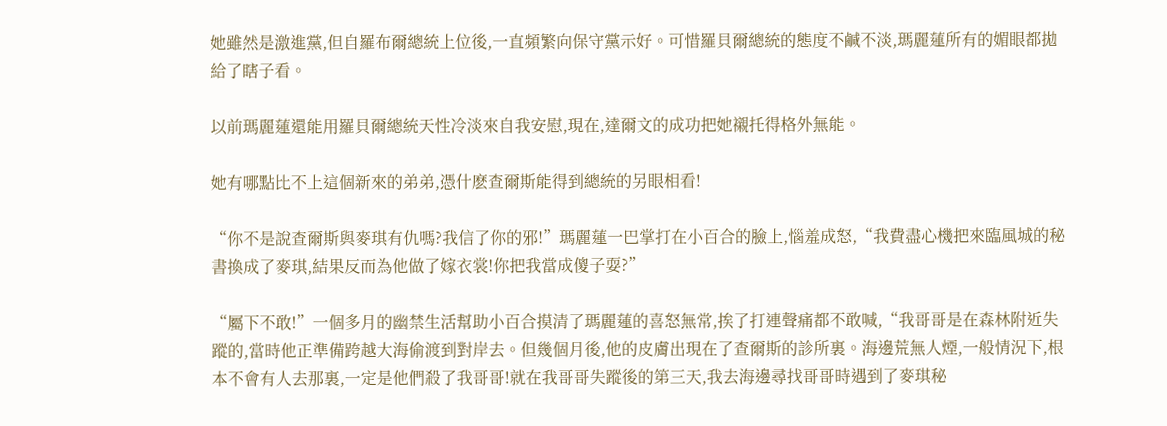她雖然是激進黨,但自羅布爾總統上位後,一直頻繁向保守黨示好。可惜羅貝爾總統的態度不鹹不淡,瑪麗蓮所有的媚眼都拋給了瞎子看。

以前瑪麗蓮還能用羅貝爾總統天性冷淡來自我安慰,現在,達爾文的成功把她襯托得格外無能。

她有哪點比不上這個新來的弟弟,憑什麽查爾斯能得到總統的另眼相看!

“你不是說查爾斯與麥琪有仇嗎?我信了你的邪!”瑪麗蓮一巴掌打在小百合的臉上,惱羞成怒,“我費盡心機把來臨風城的秘書換成了麥琪,結果反而為他做了嫁衣裳!你把我當成傻子耍?”

“屬下不敢!”一個多月的幽禁生活幫助小百合摸清了瑪麗蓮的喜怒無常,挨了打連聲痛都不敢喊,“我哥哥是在森林附近失蹤的,當時他正準備跨越大海偷渡到對岸去。但幾個月後,他的皮膚出現在了查爾斯的診所裏。海邊荒無人煙,一般情況下,根本不會有人去那裏,一定是他們殺了我哥哥!就在我哥哥失蹤後的第三天,我去海邊尋找哥哥時遇到了麥琪秘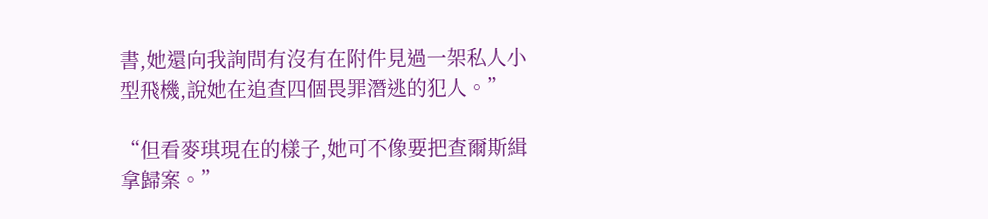書,她還向我詢問有沒有在附件見過一架私人小型飛機,說她在追查四個畏罪潛逃的犯人。”

“但看麥琪現在的樣子,她可不像要把查爾斯緝拿歸案。”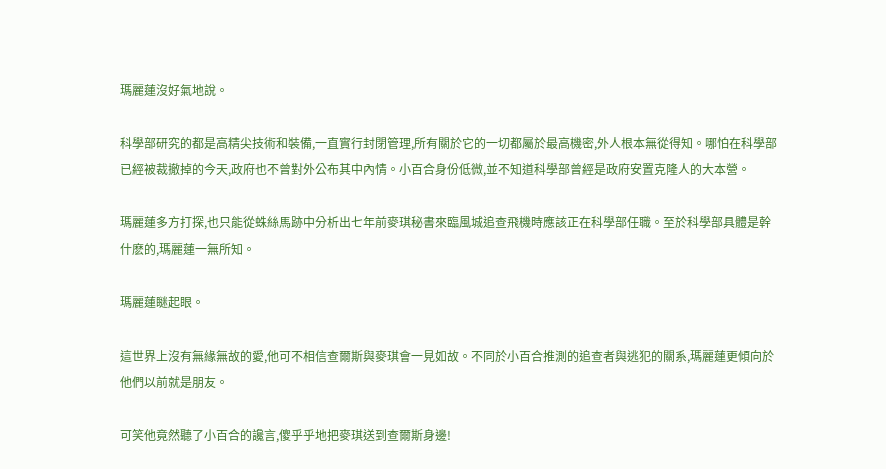瑪麗蓮沒好氣地說。

科學部研究的都是高精尖技術和裝備,一直實行封閉管理,所有關於它的一切都屬於最高機密,外人根本無從得知。哪怕在科學部已經被裁撤掉的今天,政府也不曾對外公布其中內情。小百合身份低微,並不知道科學部曾經是政府安置克隆人的大本營。

瑪麗蓮多方打探,也只能從蛛絲馬跡中分析出七年前麥琪秘書來臨風城追查飛機時應該正在科學部任職。至於科學部具體是幹什麽的,瑪麗蓮一無所知。

瑪麗蓮瞇起眼。

這世界上沒有無緣無故的愛,他可不相信查爾斯與麥琪會一見如故。不同於小百合推測的追查者與逃犯的關系,瑪麗蓮更傾向於他們以前就是朋友。

可笑他竟然聽了小百合的讒言,傻乎乎地把麥琪送到查爾斯身邊!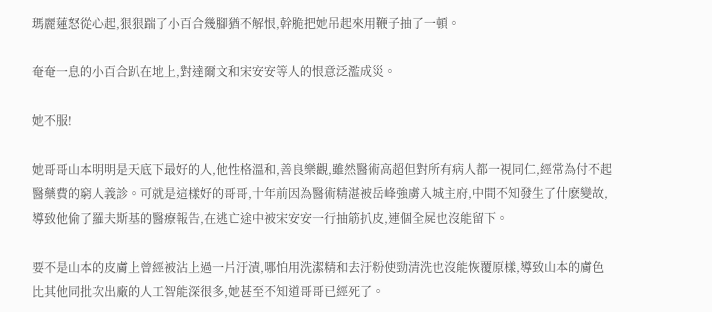瑪麗蓮怒從心起,狠狠踹了小百合幾腳猶不解恨,幹脆把她吊起來用鞭子抽了一頓。

奄奄一息的小百合趴在地上,對達爾文和宋安安等人的恨意泛濫成災。

她不服!

她哥哥山本明明是天底下最好的人,他性格溫和,善良樂觀,雖然醫術高超但對所有病人都一視同仁,經常為付不起醫藥費的窮人義診。可就是這樣好的哥哥,十年前因為醫術精湛被岳峰強虜入城主府,中間不知發生了什麽變故,導致他偷了羅夫斯基的醫療報告,在逃亡途中被宋安安一行抽筋扒皮,連個全屍也沒能留下。

要不是山本的皮膚上曾經被沾上過一片汙漬,哪怕用洗潔精和去汙粉使勁清洗也沒能恢覆原樣,導致山本的膚色比其他同批次出廠的人工智能深很多,她甚至不知道哥哥已經死了。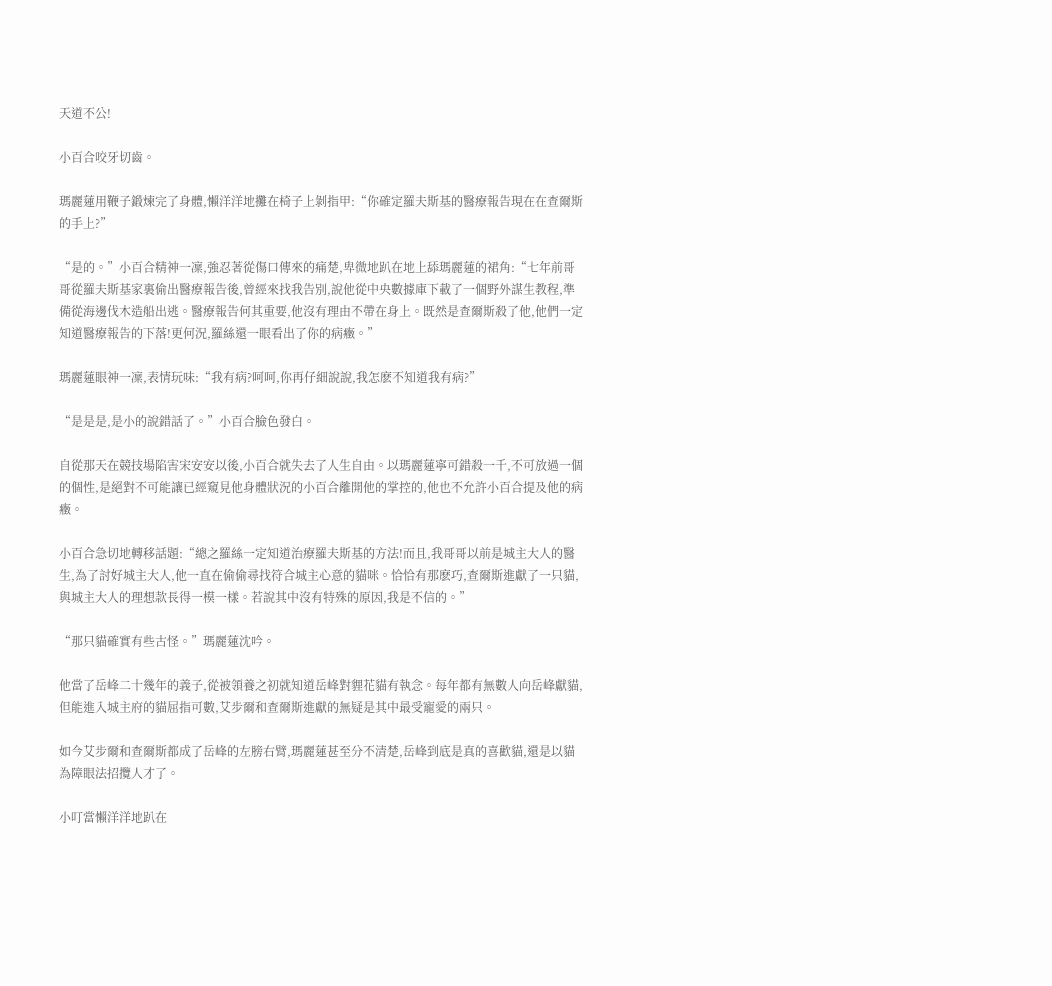天道不公!

小百合咬牙切齒。

瑪麗蓮用鞭子鍛煉完了身體,懶洋洋地攤在椅子上剝指甲:“你確定羅夫斯基的醫療報告現在在查爾斯的手上?”

“是的。”小百合精神一凜,強忍著從傷口傳來的痛楚,卑微地趴在地上舔瑪麗蓮的裙角:“七年前哥哥從羅夫斯基家裏偷出醫療報告後,曾經來找我告別,說他從中央數據庫下載了一個野外謀生教程,準備從海邊伐木造船出逃。醫療報告何其重要,他沒有理由不帶在身上。既然是查爾斯殺了他,他們一定知道醫療報告的下落!更何況,羅絲還一眼看出了你的病癥。”

瑪麗蓮眼神一凜,表情玩味:“我有病?呵呵,你再仔細說說,我怎麽不知道我有病?”

“是是是,是小的說錯話了。”小百合臉色發白。

自從那天在競技場陷害宋安安以後,小百合就失去了人生自由。以瑪麗蓮寧可錯殺一千,不可放過一個的個性,是絕對不可能讓已經窺見他身體狀況的小百合離開他的掌控的,他也不允許小百合提及他的病癥。

小百合急切地轉移話題:“總之羅絲一定知道治療羅夫斯基的方法!而且,我哥哥以前是城主大人的醫生,為了討好城主大人,他一直在偷偷尋找符合城主心意的貓咪。恰恰有那麽巧,查爾斯進獻了一只貓,與城主大人的理想款長得一模一樣。若說其中沒有特殊的原因,我是不信的。”

“那只貓確實有些古怪。”瑪麗蓮沈吟。

他當了岳峰二十幾年的義子,從被領養之初就知道岳峰對貍花貓有執念。每年都有無數人向岳峰獻貓,但能進入城主府的貓屈指可數,艾步爾和查爾斯進獻的無疑是其中最受寵愛的兩只。

如今艾步爾和查爾斯都成了岳峰的左膀右臂,瑪麗蓮甚至分不清楚,岳峰到底是真的喜歡貓,還是以貓為障眼法招攬人才了。

小叮當懶洋洋地趴在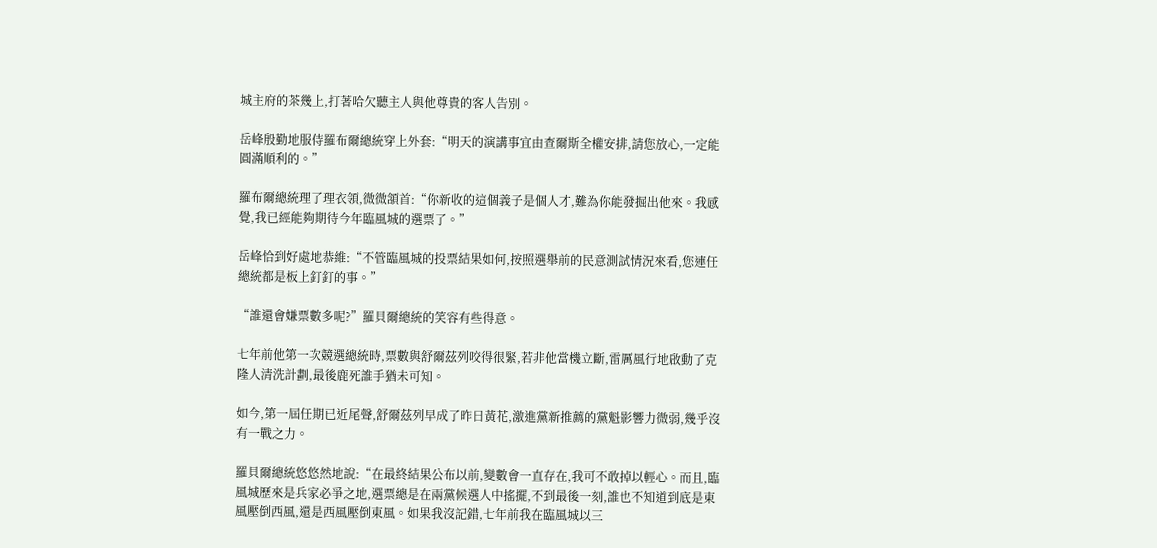城主府的茶幾上,打著哈欠聽主人與他尊貴的客人告別。

岳峰殷勤地服侍羅布爾總統穿上外套:“明天的演講事宜由查爾斯全權安排,請您放心,一定能圓滿順利的。”

羅布爾總統理了理衣領,微微頷首:“你新收的這個義子是個人才,難為你能發掘出他來。我感覺,我已經能夠期待今年臨風城的選票了。”

岳峰恰到好處地恭維:“不管臨風城的投票結果如何,按照選舉前的民意測試情況來看,您連任總統都是板上釘釘的事。”

“誰還會嫌票數多呢?”羅貝爾總統的笑容有些得意。

七年前他第一次競選總統時,票數與舒爾茲列咬得很緊,若非他當機立斷,雷厲風行地啟動了克隆人清洗計劃,最後鹿死誰手猶未可知。

如今,第一屆任期已近尾聲,舒爾茲列早成了昨日黃花,激進黨新推薦的黨魁影響力微弱,幾乎沒有一戰之力。

羅貝爾總統悠悠然地說:“在最終結果公布以前,變數會一直存在,我可不敢掉以輕心。而且,臨風城歷來是兵家必爭之地,選票總是在兩黨候選人中搖擺,不到最後一刻,誰也不知道到底是東風壓倒西風,還是西風壓倒東風。如果我沒記錯,七年前我在臨風城以三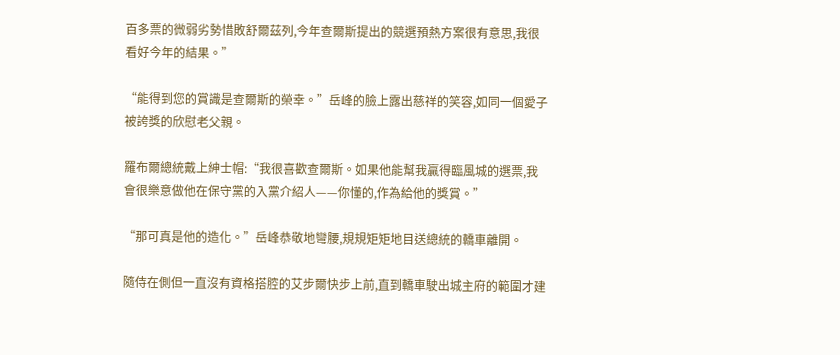百多票的微弱劣勢惜敗舒爾茲列,今年查爾斯提出的競選預熱方案很有意思,我很看好今年的結果。”

“能得到您的賞識是查爾斯的榮幸。”岳峰的臉上露出慈祥的笑容,如同一個愛子被誇獎的欣慰老父親。

羅布爾總統戴上紳士帽:“我很喜歡查爾斯。如果他能幫我贏得臨風城的選票,我會很樂意做他在保守黨的入黨介紹人——你懂的,作為給他的獎賞。”

“那可真是他的造化。”岳峰恭敬地彎腰,規規矩矩地目送總統的轎車離開。

隨侍在側但一直沒有資格搭腔的艾步爾快步上前,直到轎車駛出城主府的範圍才建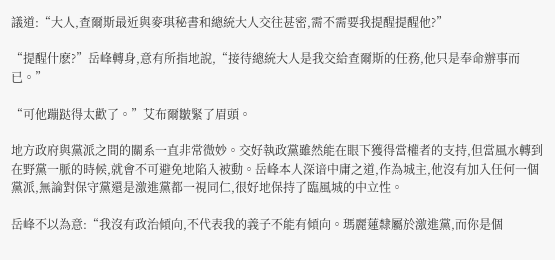議道:“大人,查爾斯最近與麥琪秘書和總統大人交往甚密,需不需要我提醒提醒他?”

“提醒什麽?”岳峰轉身,意有所指地說,“接待總統大人是我交給查爾斯的任務,他只是奉命辦事而已。”

“可他蹦跶得太歡了。”艾布爾皺緊了眉頭。

地方政府與黨派之間的關系一直非常微妙。交好執政黨雖然能在眼下獲得當權者的支持,但當風水轉到在野黨一脈的時候,就會不可避免地陷入被動。岳峰本人深谙中庸之道,作為城主,他沒有加入任何一個黨派,無論對保守黨還是激進黨都一視同仁,很好地保持了臨風城的中立性。

岳峰不以為意:“我沒有政治傾向,不代表我的義子不能有傾向。瑪麗蓮隸屬於激進黨,而你是個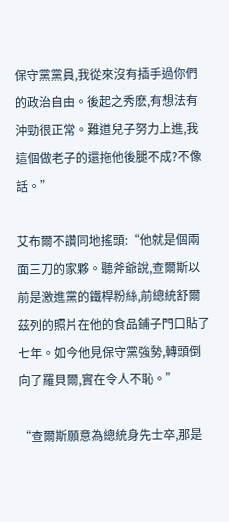保守黨黨員,我從來沒有插手過你們的政治自由。後起之秀麽,有想法有沖勁很正常。難道兒子努力上進,我這個做老子的還拖他後腿不成?不像話。”

艾布爾不讚同地搖頭:“他就是個兩面三刀的家夥。聽斧爺說,查爾斯以前是激進黨的鐵桿粉絲,前總統舒爾茲列的照片在他的食品鋪子門口貼了七年。如今他見保守黨強勢,轉頭倒向了羅貝爾,實在令人不恥。”

“查爾斯願意為總統身先士卒,那是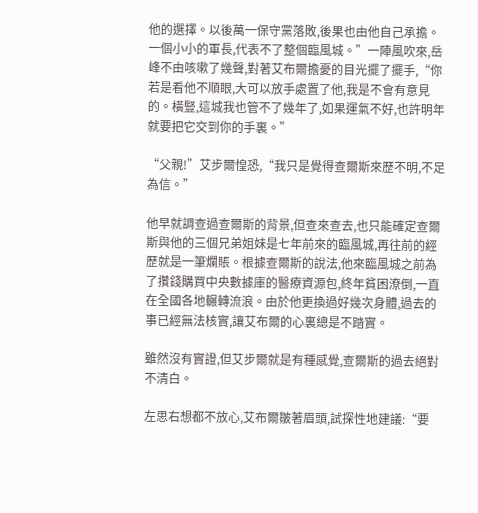他的選擇。以後萬一保守黨落敗,後果也由他自己承擔。一個小小的軍長,代表不了整個臨風城。”一陣風吹來,岳峰不由咳嗽了幾聲,對著艾布爾擔憂的目光擺了擺手,“你若是看他不順眼,大可以放手處置了他,我是不會有意見的。橫豎,這城我也管不了幾年了,如果運氣不好,也許明年就要把它交到你的手裏。”

“父親!”艾步爾惶恐,“我只是覺得查爾斯來歷不明,不足為信。”

他早就調查過查爾斯的背景,但查來查去,也只能確定查爾斯與他的三個兄弟姐妹是七年前來的臨風城,再往前的經歷就是一筆爛賬。根據查爾斯的說法,他來臨風城之前為了攢錢購買中央數據庫的醫療資源包,終年貧困潦倒,一直在全國各地輾轉流浪。由於他更換過好幾次身體,過去的事已經無法核實,讓艾布爾的心裏總是不踏實。

雖然沒有實證,但艾步爾就是有種感覺,查爾斯的過去絕對不清白。

左思右想都不放心,艾布爾皺著眉頭,試探性地建議:“要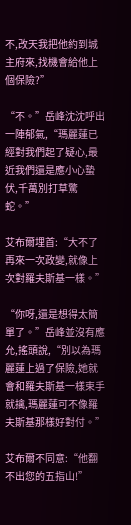不,改天我把他約到城主府來,找機會給他上個保險?”

“不。”岳峰沈沈呼出一陣郁氣,“瑪麗蓮已經對我們起了疑心,最近我們還是應小心蟄伏,千萬別打草驚蛇。”

艾布爾埋首:“大不了再來一次政變,就像上次對羅夫斯基一樣。”

“你呀,還是想得太簡單了。”岳峰並沒有應允,搖頭說,“別以為瑪麗蓮上過了保險,她就會和羅夫斯基一樣束手就擒,瑪麗蓮可不像羅夫斯基那樣好對付。”

艾布爾不同意:“他翻不出您的五指山!”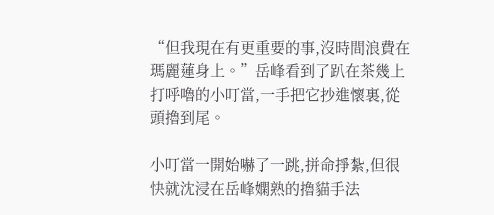“但我現在有更重要的事,沒時間浪費在瑪麗蓮身上。”岳峰看到了趴在茶幾上打呼嚕的小叮當,一手把它抄進懷裏,從頭擼到尾。

小叮當一開始嚇了一跳,拼命掙紮,但很快就沈浸在岳峰嫻熟的擼貓手法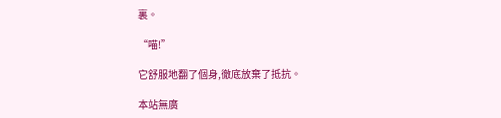裏。

“喵!”

它舒服地翻了個身,徹底放棄了抵抗。

本站無廣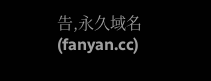告,永久域名(fanyan.cc)